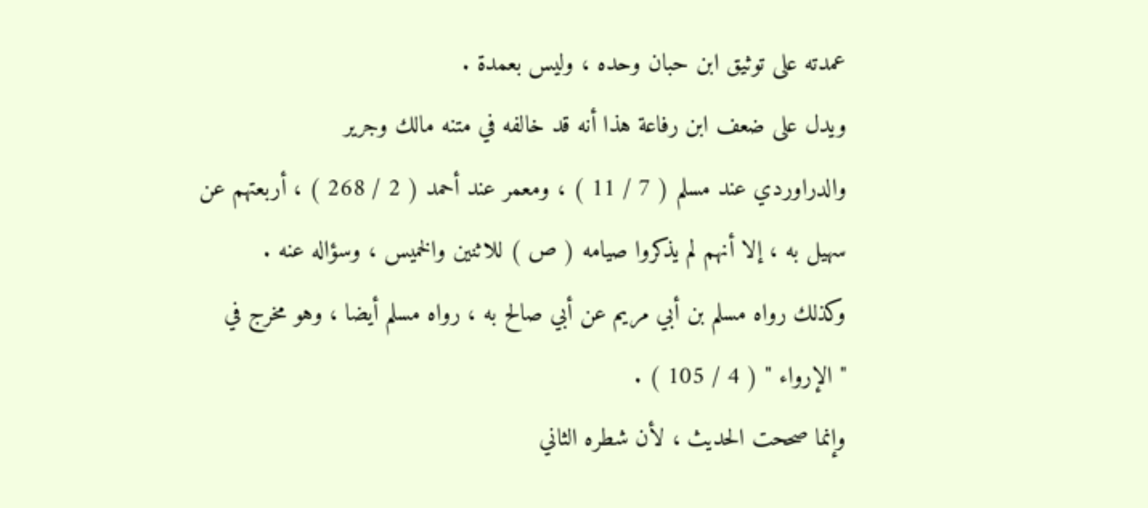عمدته على توثيق ابن حبان وحده ، وليس بعمدة .
ويدل على ضعف ابن رفاعة هذا أنه قد خالفه في متنه مالك وجرير
والدراوردي عند مسلم ( 7 / 11 ) ، ومعمر عند أحمد ( 2 / 268 ) ، أربعتهم عن
سهيل به ، إلا أنهم لم يذكروا صيامه ( ص ) للاثنين والخميس ، وسؤاله عنه .
وكذلك رواه مسلم بن أبي مريم عن أبي صالح به ، رواه مسلم أيضا ، وهو مخرج في
" الإرواء " ( 4 / 105 ) .
وإنما صححت الحديث ، لأن شطره الثاني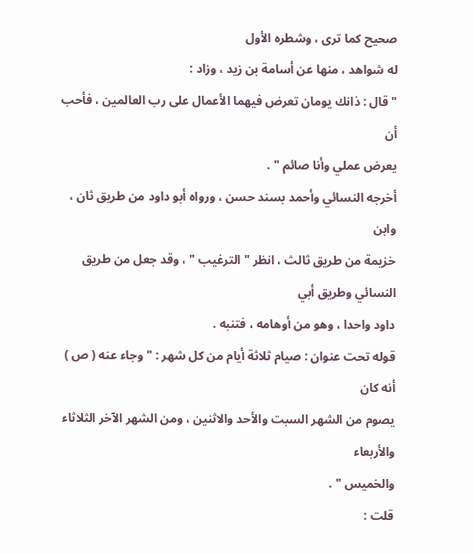صحيح كما ترى ، وشطره الأول
له شواهد ، منها عن أسامة بن زيد ، وزاد :
" قال : ذانك يومان تعرض فيهما الأعمال على رب العالمين ، فأحب أن
يعرض عملي وأنا صائم " .
أخرجه النسائي وأحمد بسند حسن ، ورواه أبو داود من طريق ثان ، وابن
خزيمة من طريق ثالث ، انظر " الترغيب " ، وقد جعل من طريق النسائي وطريق أبي
داود واحدا ، وهو من أوهامه ، فتنبه .
قوله تحت عنوان : صيام ثلاثة أيام من كل شهر : " وجاء عنه ( ص ) أنه كان
يصوم من الشهر السبت والأحد والاثنين ، ومن الشهر الآخر الثلاثاء والأربعاء
والخميس " .
قلت :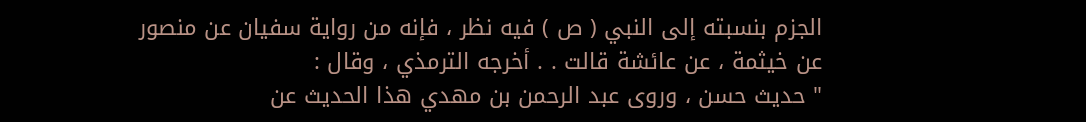الجزم بنسبته إلى النبي ( ص ) فيه نظر ، فإنه من رواية سفيان عن منصور
عن خيثمة ، عن عائشة قالت . . أخرجه الترمذي ، وقال :
" حديث حسن ، وروى عبد الرحمن بن مهدي هذا الحديث عن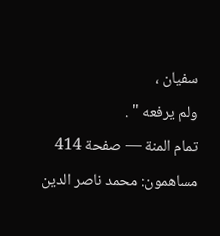سفيان ،
ولم يرفعه " .
تمام المنة — صفحة 414
مساهمون: محمد ناصر الدين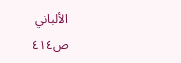الألباني
ص٤١٤